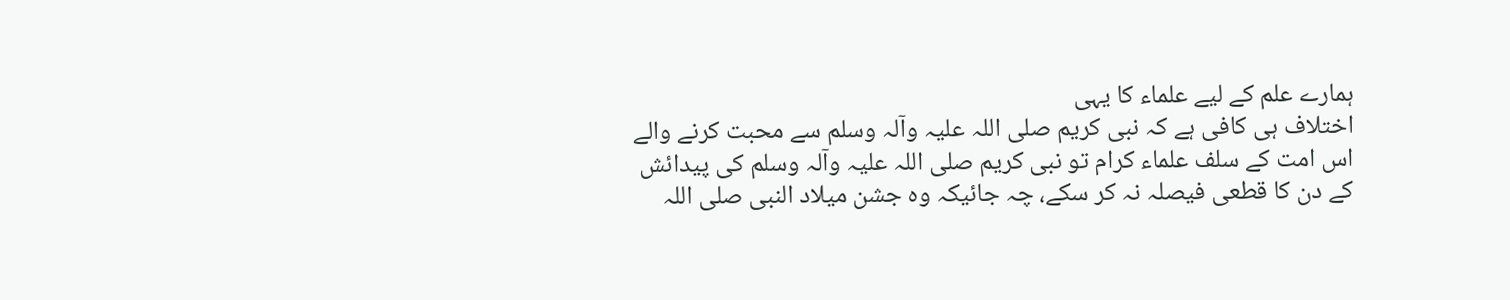ہمارے علم كے ليے علماء كا يہى
اختلاف ہى كافى ہے كہ نبى كريم صلى اللہ عليہ وآلہ وسلم سے محبت كرنے والے
اس امت كے سلف علماء كرام تو نبى كريم صلى اللہ عليہ وآلہ وسلم كى پيدائش
كے دن كا قطعى فيصلہ نہ كر سكے، چہ جائيكہ وہ جشن ميلاد النبى صلى اللہ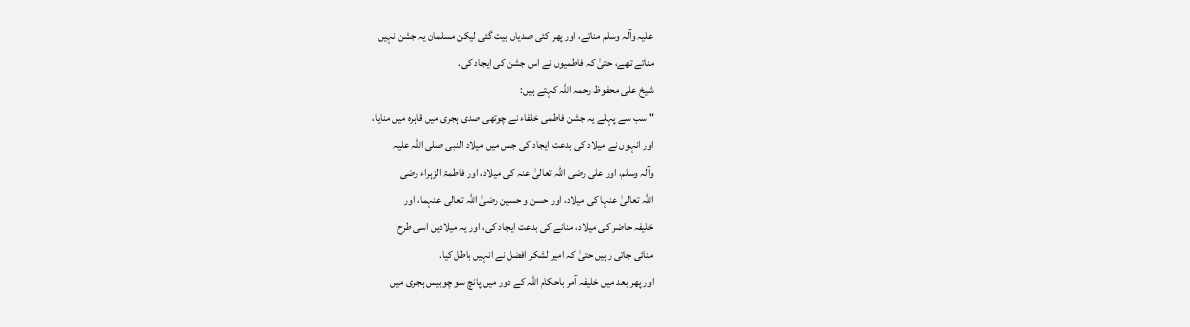عليہ وآلہ وسلم مناتے، اور پھر كئى صدياں بيت گئى ليكن مسلمان يہ جشن نہيں
مناتے تھے، حتىٰ كہ فاطميوں نے اس جشن كى ايجاد كى.
شيخ على محفوظ رحمہ اللہ كہتے ہيں:
" سب سے پہلے يہ جشن فاطمى خلفاء نے چوتھى صدى ہجرى ميں قاہرہ ميں منايا،
اور انہوں نے ميلاد كى بدعت ايجاد كى جس ميں ميلاد النبى صلى اللہ عليہ
وآلہ وسلم، اور على رضى اللہ تعالىٰ عنہ كى ميلاد، اور فاطمۃ الزہراء رضى
اللہ تعالىٰ عنہا كى ميلاد، اور حسن و حسين رضىٰ اللہ تعالى عنہما، اور
خليفہ حاضر كى ميلاد، منانے كى بدعت ايجاد كى، اور يہ ميلاديں اسى طرح
منائى جاتى رہيں حتىٰ كہ امير لشكر افضل نے انہيں باطل كيا.
اور پھر بعد ميں خليفہ آمر باحكام اللہ كے دور میں پانچ سو چوبيس ہجرى ميں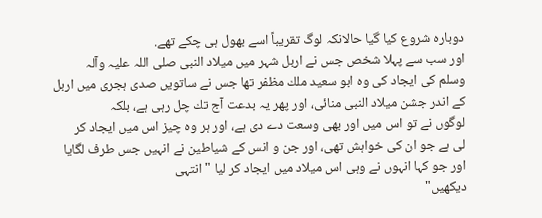دوبارہ شروع كيا گيا حالانكہ لوگ تقريباً اسے بھول ہى چكے تھے.
اور سب سے پہلا شخص جس نے اربل شہر ميں ميلاد النبى صلى اللہ عليہ وآلہ
وسلم كى ايجاد كى وہ ابو سعيد ملك مظفر تھا جس نے ساتويں صدى ہجرى ميں اربل
كے اندر جشن میلاد النبی منائى، اور پھر يہ بدعت آج تك چل رہى ہے، بلكہ
لوگوں نے تو اس ميں اور بھى وسعت دے دى ہے، اور ہر وہ چيز اس ميں ايجاد كر
لى ہے جو ان كى خواہش تھى، اور جن و انس كے شياطين نے انہيں جس طرف لگايا
اور جو كہا انہوں نے وہى اس ميلاد ميں ايجاد كر ليا " انتہى
ديكھيں"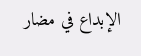الإبداع في مضار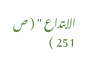الابتداع " ( ص 251 )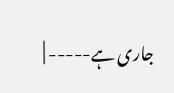جاری ہے----- |